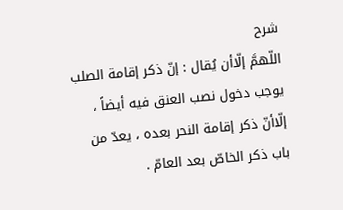شرح
اللّهمَّ إلّاأن يُقال : إنّ ذكر إقامة الصلب يوجب دخول نصب العنق فيه أيضاً ، إلّاأنّ ذكر إقامة النحر بعده ، يعدّ من باب ذكر الخاصّ بعد العامّ .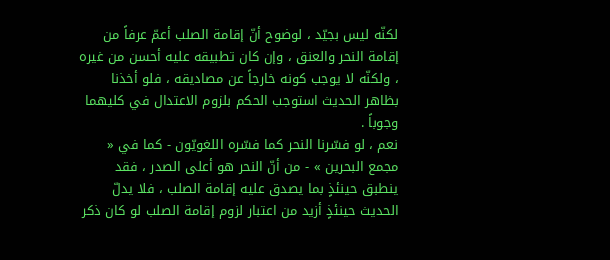لكنّه ليس بجيّد ، لوضوح أنّ إقامة الصلب أعمّ عرفاً من إقامة النحر والعنق ، وإن كان تطبيقه عليه أحسن من غيره ، ولكنّه لا يوجب كونه خارجاً عن مصاديقه ، فلو أخذنا بظاهر الحديث استوجب الحكم بلزوم الاعتدال في كليهما وجوباً .
نعم ، لو فسّرنا النحر كما فسّره اللغويّون - كما في « مجمع البحرين » - من أنّ النحر هو أعلى الصدر ، فقد ينطبق حينئذٍ بما يصدق عليه إقامة الصلب ، فلا يدلّ الحديث حينئذٍ أزيد من اعتبار لزوم إقامة الصلب لو كان ذكر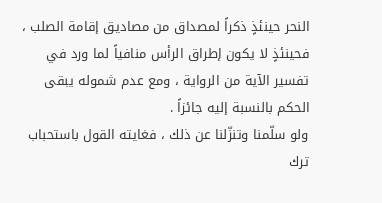النحر حينئذٍ ذكراً لمصداق من مصاديق إقامة الصلب ، فحينئذٍ لا يكون إطراق الرأس منافياً لما ورد في تفسير الآية من الرواية ، ومع عدم شموله يبقى الحكم بالنسبة إليه جائزاً .
ولو سلّمنا وتنزّلنا عن ذلك ، فغايته القول باستحباب ترك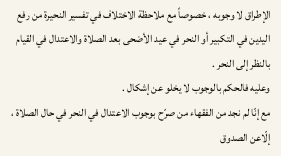الإطراق لا وجوبه ، خصوصاً مع ملاحظة الاختلاف في تفسير النحيرة من رفع اليدين في التكبير أو النحر في عيد الأضحى بعد الصلاة والاعتدال في القيام بالنظر إلى النحر .
وعليه فالحكم بالوجوب لا يخلو عن إشكال .
مع إنّا لم نجد من الفقهاء من صرّح بوجوب الاعتدال في النحر في حال الصلاة ، إلّاعن الصدوق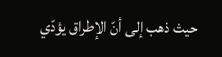حيث ذهب إلى أنّ الإطراق يؤدّي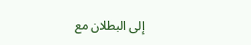إلى البطلان مع